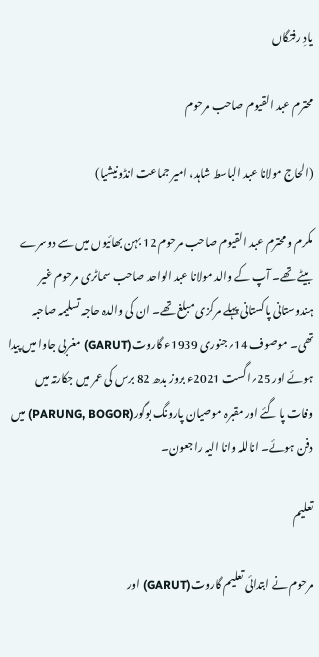یادِ رفتگاں

محترم عبد القیوم صاحب مرحوم

(الحاج مولانا عبد الباسط شاہد، امیر جماعت انڈونیشیا)

مکرم و محترم عبد القیوم صاحب مرحوم 12 بہن بھائیوں میں سے دوسرے بیٹے تھے۔ آپ کے والد مولانا عبد الواحد صاحب سماٹری مرحوم غیر ہندوستانی پاکستانی پہلے مرکزی مبلغ تھے۔ ان کی والدہ حاجہ تسلیمہ صاحبہ تھی۔ موصوف 14؍جنوری 1939ء گاروت(GARUT) مغربی جاوا میں پیدا ہوئے اور 25؍اگست 2021ء بروز بدھ 82 برس کی عمر میں جکارتہ میں وفات پا گئے اور مقبرہ موصیان پارونگ بوگور(PARUNG, BOGOR) میں دفن ہوئے۔ اناللہ وانا الیہ راجعون۔

تعلیم

مرحوم نے ابتدائی تعلیم گاروت(GARUT) اور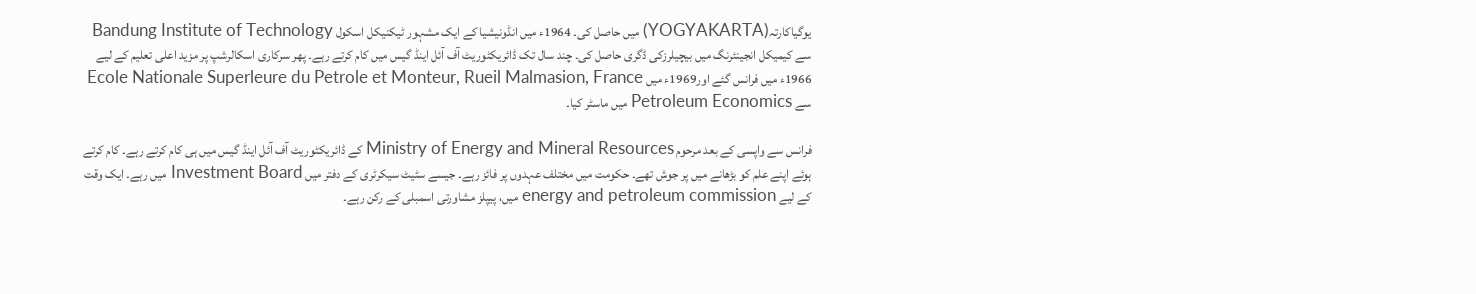یوگیاکارتہ(YOGYAKARTA) میں حاصل کی۔ 1964ء میں انڈونیشیا کے ایک مشہور ٹیکنیکل اسکول Bandung Institute of Technology سے کیمیکل انجینئرنگ میں بیچیلرزکی ڈگری حاصل کی۔ چند سال تک ڈائریکٹوریٹ آف آئل اینڈ گیس میں کام کرتے رہے۔ پھر سرکاری اسکالرشپ پر مزید اعلی تعلیم کے لیے 1966ء میں فرانس گئے اور1969ء میں Ecole Nationale Superleure du Petrole et Monteur, Rueil Malmasion, France سے Petroleum Economics میں ماسٹر کیا۔

فرانس سے واپسی کے بعد مرحوم Ministry of Energy and Mineral Resources کے ڈائریکٹوریٹ آف آئل اینڈ گیس میں ہی کام کرتے رہے۔ کام کرتے ہوئے اپنے علم کو بڑھانے میں پر جوش تھے۔ حکومت میں مختلف عہدوں پر فائز رہے۔ جیسے سٹیٹ سیکرٹری کے دفتر میں Investment Board میں رہے۔ ایک وقت کے لیے energy and petroleum commission میں، پیپلز مشاورتی اسمبلی کے رکن رہے۔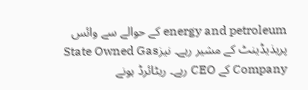energy and petroleum کے حوالے سے وائس پریذیڈینٹ کے مشیر رہے۔ نیزState Owned Gas Company کے CEO رہے۔ ریٹائرڈ ہونے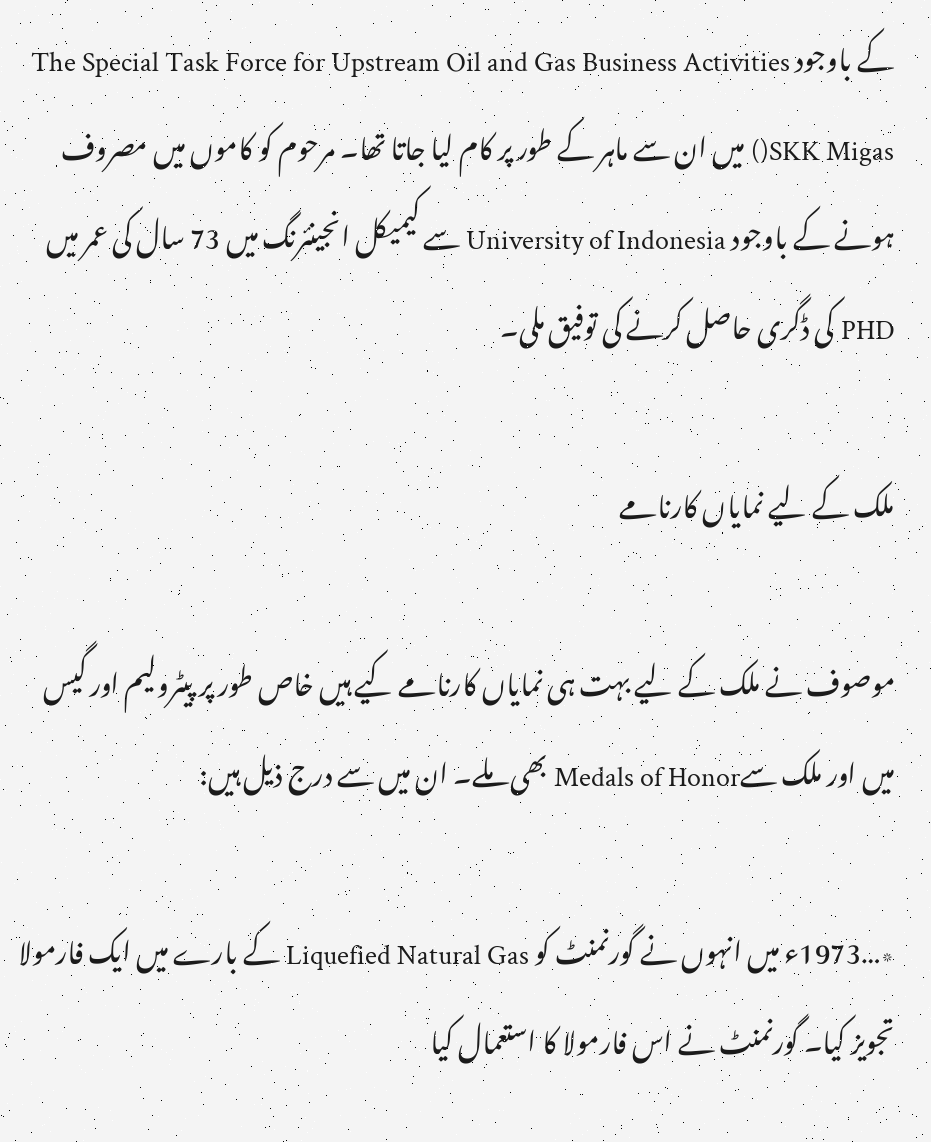کے باوجود The Special Task Force for Upstream Oil and Gas Business Activities )SKK Migas) میں ان سے ماہر کے طور پر کام لیا جاتا تھا۔ مرحوم کو کاموں میں مصروف ہونے کے باوجود University of Indonesia سے کیمیکل انجینئرنگ میں 73 سال کی عمر میں PHD کی ڈگری حاصل کرنے کی توفیق ملی۔

ملک کے لیے نمایاں کارنامے

موصوف نے ملک کے لیے بہت ہی نمایاں کارنامے کیے ہیں خاص طور پر پیٹرولیم اور گیس میں اور ملک سےMedals of Honor بھی ملے۔ ان میں سے درج ذیل ہیں:

٭…1973ء میں انہوں نے گورنمنٹ کو Liquefied Natural Gas کے بارے میں ایک فارمولا تجویز کیا۔ گورنمنٹ نے اس فارمولا کا استعمال کیا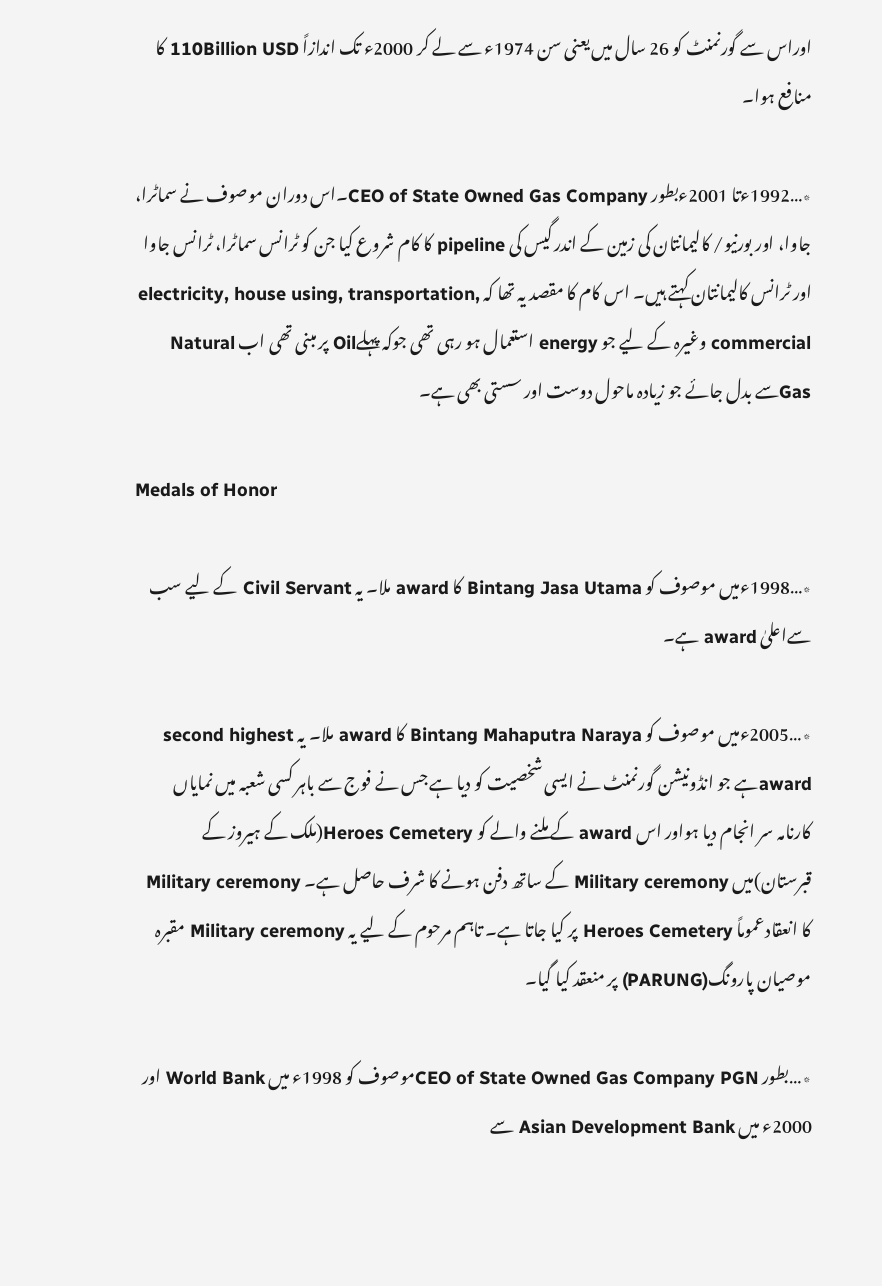اوراس سے گورنمنٹ کو 26 سال میں یعنی سن 1974ء سے لے کر 2000ء تک اندازاً 110Billion USD کا منافع ہوا۔

٭…1992ءتا 2001ءبطور CEO of State Owned Gas Company۔اس دوران موصوف نے سماٹرا، جاوا، اور بورنیو/ کالیمانتان کی زمین کے اندر گیس کی pipeline کا کام شروع کیا جن کو ٹرانس سماٹرا، ٹرانس جاوا اور ٹرانس کالیمانتان کہتے ہیں۔ اس کام کا مقصد یہ تھا کہ electricity, house using, transportation, commercial وغیرہ کے لیے جو energy استعمال ہو رہی تھی جوکہ پہلےOil پر مبنی تھی اب Natural Gasسے بدل جائے جو زیادہ ماحول دوست اور سستی بھی ہے۔

Medals of Honor

٭…1998ءمیں موصوف کو Bintang Jasa Utama کا award ملا۔ یہ Civil Servant کے لیے سب سےاعلیٰ award ہے۔

٭…2005ءمیں موصوف کو Bintang Mahaputra Naraya کا award ملا۔ یہ second highest awardہے جو انڈونیشن گورنمنٹ نے ایسی شخصیت کو دیا ہے جس نے فوج سے باہر کسی شعبہ میں نمایاں کارنامہ سر انجام دیا ہواور اس award کے ملنے والے کو Heroes Cemetery(ملک کے ہیروز کے قبرستان)میں Military ceremony کے ساتھ دفن ہونے کا شرف حاصل ہے۔ Military ceremony کا انعقاد عموماً Heroes Cemetery پر کیا جاتا ہے۔ تاہم مرحوم کے لیے یہ Military ceremony مقبرہ موصیان پارونگ(PARUNG) پر منعقد کیا گیا۔

٭…بطور CEO of State Owned Gas Company PGNموصوف کو 1998ء میں World Bank اور 2000ء میں Asian Development Bank سے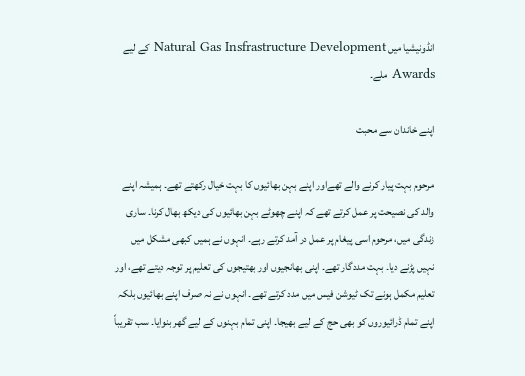انڈونیشیا میں Natural Gas Insfrastructure Development کے لیے Awards ملے۔

اپنے خاندان سے محبت

مرحوم بہت پیار کرنے والے تھےاور اپنے بہن بھائیوں کا بہت خیال رکھتے تھے۔ ہمیشہ اپنے والد کی نصیحت پر عمل کرتے تھے کہ اپنے چھوٹے بہن بھائیوں کی دیکھ بھال کرنا۔ ساری زندگی میں، مرحوم اسی پیغام پر عمل در آمد کرتے رہے۔ انہوں نے ہمیں کبھی مشکل میں نہیں پڑنے دیا۔ بہت مددگار تھے۔ اپنی بھانجیوں اور بھتیجوں کی تعلیم پر توجہ دیتے تھے، اور تعلیم مکمل ہونے تک ٹیوشن فیس میں مدد کرتے تھے۔ انہوں نے نہ صرف اپنے بھائیوں بلکہ اپنے تمام ڈرائیوروں کو بھی حج کے لیے بھیجا۔ اپنی تمام بہنوں کے لیے گھر بنوایا۔ سب تقریباً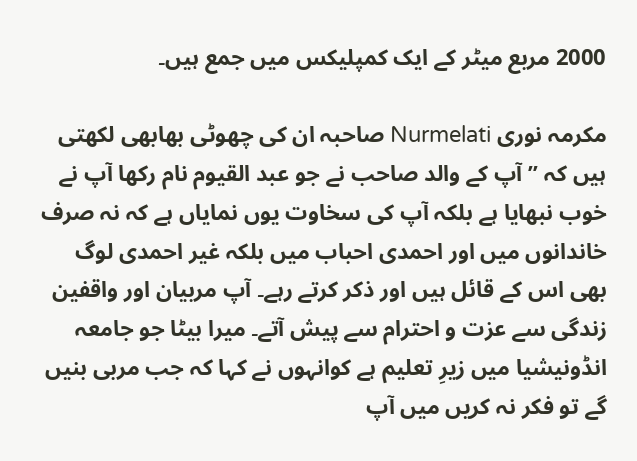2000 مربع میٹر کے ایک کمپلیکس میں جمع ہیں۔

مکرمہ نوری Nurmelati صاحبہ ان کی چھوٹی بھابھی لکھتی ہیں کہ ’’آپ کے والد صاحب نے جو عبد القیوم نام رکھا آپ نے خوب نبھایا ہے بلکہ آپ کی سخاوت یوں نمایاں ہے کہ نہ صرف خاندانوں میں اور احمدی احباب میں بلکہ غیر احمدی لوگ بھی اس کے قائل ہیں اور ذکر کرتے رہے۔ آپ مربیان اور واقفین زندگی سے عزت و احترام سے پیش آتے۔ میرا بیٹا جو جامعہ انڈونیشیا میں زیرِ تعلیم ہے کوانہوں نے کہا کہ جب مربی بنیں گے تو فکر نہ کریں میں آپ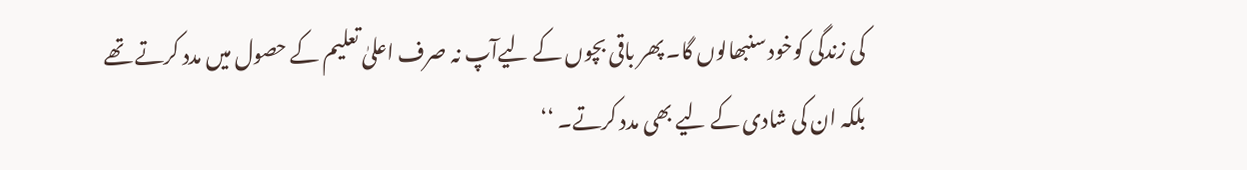کی زندگی کوخود سنبھالوں گا۔ پھر باقی بچوں کے لیےآپ نہ صرف اعلیٰ تعلیم کے حصول میں مدد کرتے تھے بلکہ ان کی شادی کے لیے بھی مدد کرتے۔ ‘‘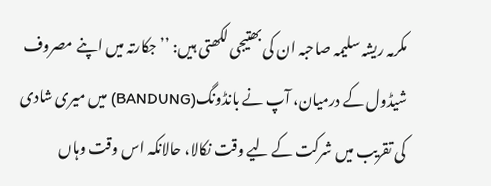مکرمہ ریشہ سلیمہ صاحبہ ان کی بھتیجی لکھتی ہیں: ’’جکارتہ میں اپنے مصروف شیڈول کے درمیان، آپ نے بانڈونگ(BANDUNG) میں میری شادی کی تقریب میں شرکت کے لیے وقت نکالا، حالانکہ اس وقت وہاں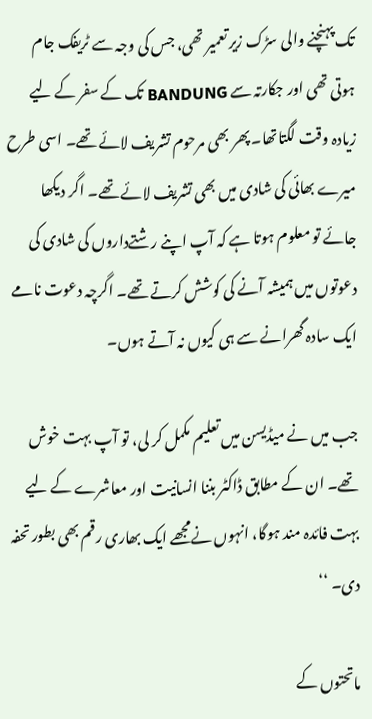تک پہنچنے والی سڑک زیر تعمیر تھی، جس کی وجہ سے ٹریفک جام ہوتی تھی اور جکارتہ سے BANDUNG تک کے سفر کے لیے زیادہ وقت لگتاتھا۔ پھر بھی مرحوم تشریف لائے تھے۔ اسی طرح میرے بھائی کی شادی میں بھی تشریف لائے تھے۔ اگر دیکھا جائے تو معلوم ہوتا ہے کہ آپ اپنے رشتےداروں کی شادی کی دعوتوں میں ہمیشہ آنے کی کوشش کرتے تھے۔ اگرچہ دعوت نامے ایک سادہ گھرانے سے ہی کیوں نہ آتے ہوں۔

جب میں نے میڈیسن میں تعلیم مکمل کر لی، تو آپ بہت خوش تھے۔ ان کے مطابق ڈاکٹر بننا انسانیت اور معاشرے کے لیے بہت فائدہ مند ہوگا، انہوں نےمجھے ایک بھاری رقم بھی بطور تحفہ دی۔ ‘‘

ماتحتوں کے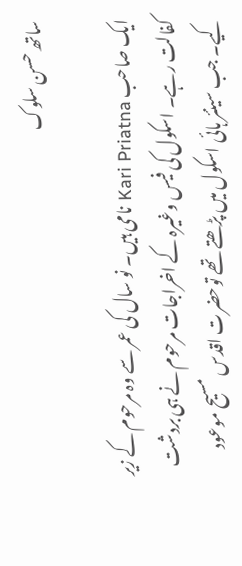ساتھ حسن سلوک

ایک صاحب Kari Priatna نامی ہیں۔ نو سال کی عمر سے وہ مرحوم کے زیر کفالت رہے۔ اسکول کی فیس وغیرہ کے اخراجات مرحوم نے ہی بردشت کیے۔ جب سینئر ہائی اسکول میں پڑھتے تھے توحضرت اقدس مسیح موعود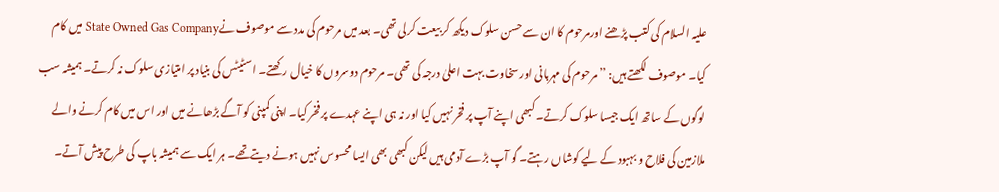علیہ السلام کی کتب پڑھنے اورمرحوم کا ان سے حسن سلوک دیکھ کر بیعت کرلی تھی۔ بعد میں مرحوم کی مدد سے موصوف نےState Owned Gas Company میں کام کیا۔ موصوف لکھتے ہیں: ’’مرحوم کی مہربانی اور سخاوت بہت اعلیٰ درجہ کی تھی۔ مرحوم دوسروں کا خیال رکھتے۔ اسٹیٹس کی بنیاد پر امتیازی سلوک نہ کرتے۔ ہمیشہ سب لوگوں کے ساتھ ایک جیسا سلوک کرتے۔ کبھی اپنے آپ پر فخر نہیں کیا اور نہ ہی اپنے عہدے پر فخر کیا۔ اپنی کمپنی کو آگے بڑھانے میں اور اس میں کام کرنے والے ملازمین کی فلاح و بہبود کے لیے کوشاں رہتے۔ گو آپ بڑے آدمی ہیں لیکن کبھی بھی ایسا محسوس نہیں ہونے دیتےتھے۔ ہر ایک سے ہمیشہ باپ کی طرح پیش آتے۔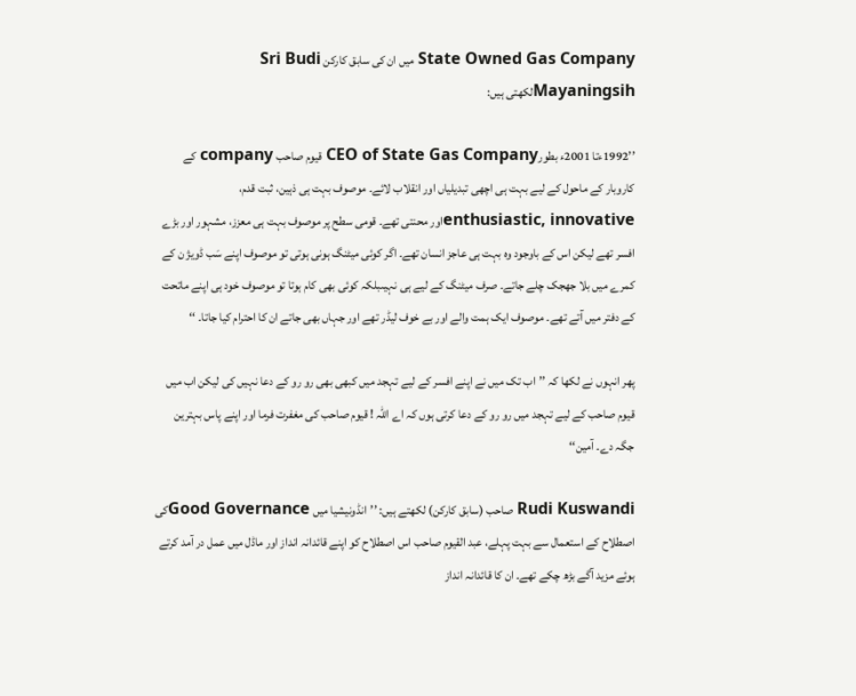State Owned Gas Company میں ان کی سابق کارکن Sri Budi Mayaningsihلکھتی ہیں:

’’1992ءتا 2001ء بطورCEO of State Gas Company قیوم صاحب company کے کاروبار کے ماحول کے لیے بہت ہی اچھی تبدیلیاں اور انقلاب لائے۔ موصوف بہت ہی ذہین، ثبت قدم، enthusiastic, innovativeاور محنتی تھے۔ قومی سطح پر موصوف بہت ہی معزز، مشہور اور بڑے افسر تھے لیکن اس کے باوجود وہ بہت ہی عاجز انسان تھے۔ اگر کوئی میٹنگ ہونی ہوتی تو موصوف اپنے سَب ڈویژ ن کے کمرے میں بلا جھجک چلے جاتے۔ صرف میٹنگ کے لیے ہی نہیںبلکہ کوئی بھی کام ہوتا تو موصوف خود ہی اپنے ماتحت کے دفتر میں آتے تھے۔ موصوف ایک ہمت والے اور بے خوف لیڈر تھے اور جہاں بھی جاتے ان کا احترام کیا جاتا۔ ‘‘

پھر انہوں نے لکھا کہ ’’اب تک میں نے اپنے افسر کے لیے تہجد میں کبھی بھی رو رو کے دعا نہیں کی لیکن اب میں قیوم صاحب کے لیے تہجد میں رو رو کے دعا کرتی ہوں کہ اے اللہ ! قیوم صاحب کی مغفرت فرما اور اپنے پاس بہترین جگہ دے۔ آمین‘‘

Rudi Kuswandi صاحب (سابق کارکن) لکھتے ہیں: ’’انڈونیشیا میں Good Governanceکی اصطلاح کے استعمال سے بہت پہلے، عبد القیوم صاحب اس اصطلاح کو اپنے قائدانہ انداز اور ماڈل میں عمل در آمد کرتے ہوئے مزید آگے بڑھ چکے تھے۔ ان کا قائدانہ انداز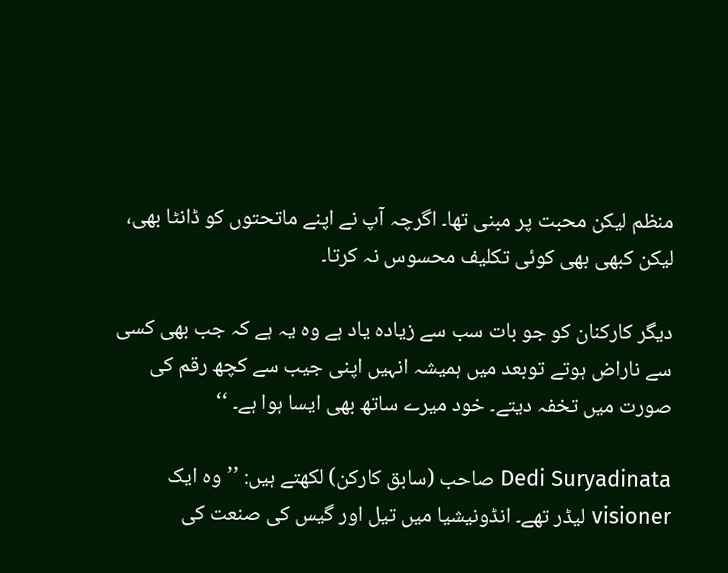منظم لیکن محبت پر مبنی تھا۔ اگرچہ آپ نے اپنے ماتحتوں کو ڈانٹا بھی، لیکن کبھی بھی کوئی تکلیف محسوس نہ کرتا۔

دیگر کارکنان کو جو بات سب سے زیادہ یاد ہے وہ یہ ہے کہ جب بھی کسی سے ناراض ہوتے توبعد میں ہمیشہ انہیں اپنی جیب سے کچھ رقم کی صورت میں تخفہ دیتے۔ خود میرے ساتھ بھی ایسا ہوا ہے۔ ‘‘

Dedi Suryadinata صاحب (سابق کارکن) لکھتے ہیں: ’’وہ ایک visioner لیڈر تھے۔ انڈونیشیا میں تیل اور گیس کی صنعت کی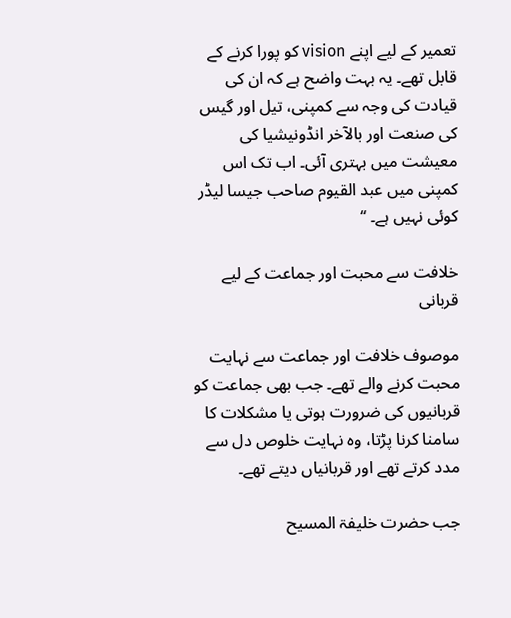تعمیر کے لیے اپنے vision کو پورا کرنے کے قابل تھے۔ یہ بہت واضح ہے کہ ان کی قیادت کی وجہ سے کمپنی، تیل اور گیس کی صنعت اور بالآخر انڈونیشیا کی معیشت میں بہتری آئی۔ اب تک اس کمپنی میں عبد القیوم صاحب جیسا لیڈر کوئی نہیں ہے۔ ‘‘

خلافت سے محبت اور جماعت کے لیے قربانی

موصوف خلافت اور جماعت سے نہایت محبت کرنے والے تھے۔ جب بھی جماعت کو قربانیوں کی ضرورت ہوتی یا مشکلات کا سامنا کرنا پڑتا، وہ نہایت خلوص دل سے مدد کرتے تھے اور قربانیاں دیتے تھے۔

جب حضرت خلیفۃ المسیح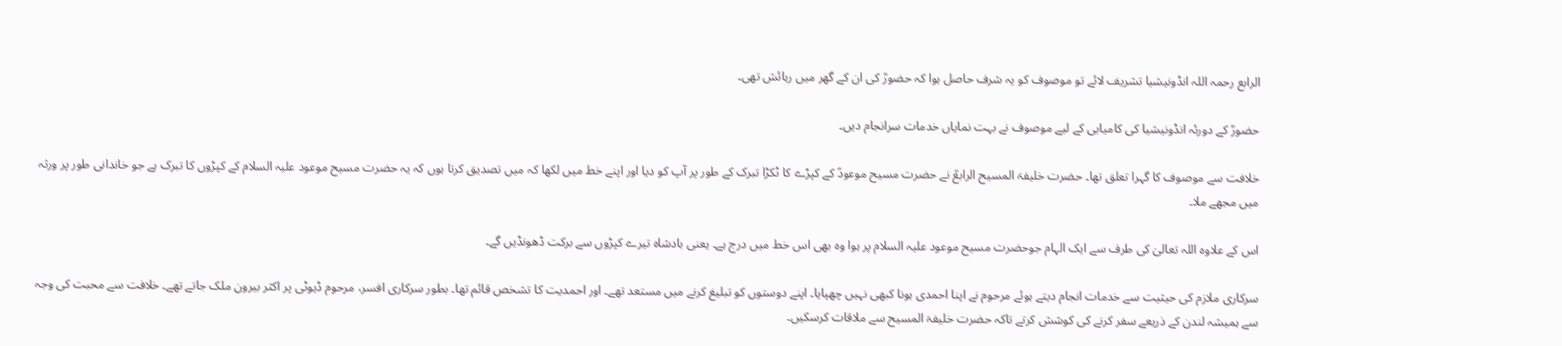الرابع رحمہ اللہ انڈونیشیا تشریف لائے تو موصوف کو یہ شرف حاصل ہوا کہ حضورؒ کی ان کے گھر میں رہائش تھی۔

حضورؒ کے دورئہ انڈونیشیا کی کامیابی کے لیے موصوف نے بہت نمایاں خدمات سرانجام دیں۔

خلافت سے موصوف کا گہرا تعلق تھا۔ حضرت خلیفۃ المسیح الرابعؒ نے حضرت مسیح موعودؑ کے کپڑے کا ٹکڑا تبرک کے طور پر آپ کو دیا اور اپنے خط میں لکھا کہ میں تصدیق کرتا ہوں کہ یہ حضرت مسیح موعود علیہ السلام کے کپڑوں کا تبرک ہے جو خاندانی طور پر ورثہ میں مجھے ملا۔

اس کے علاوہ اللہ تعالیٰ کی طرف سے ایک الہام جوحضرت مسیح موعود علیہ السلام پر ہوا وہ بھی اس خط میں درج ہے۔ یعنی بادشاہ تیرے کپڑوں سے برکت ڈھونڈیں گے۔

سرکاری ملازم کی حیثیت سے خدمات انجام دیتے ہوئے مرحوم نے اپنا احمدی ہونا کبھی نہیں چھپایا۔ اپنے دوستوں کو تبلیغ کرنے میں مستعد تھے۔ اور احمدیت کا تشخص قائم تھا۔ بطور سرکاری افسر، مرحوم ڈیوٹی پر اکثر بیرون ملک جاتے تھے۔ خلافت سے محبت کی وجہ سے ہمیشہ لندن کے ذریعے سفر کرنے کی کوشش کرتے تاکہ حضرت خلیفۃ المسیح سے ملاقات کرسکیں۔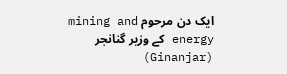ایک دن مرحوم mining and energy کے وزیر گنانجر (Ginanjar)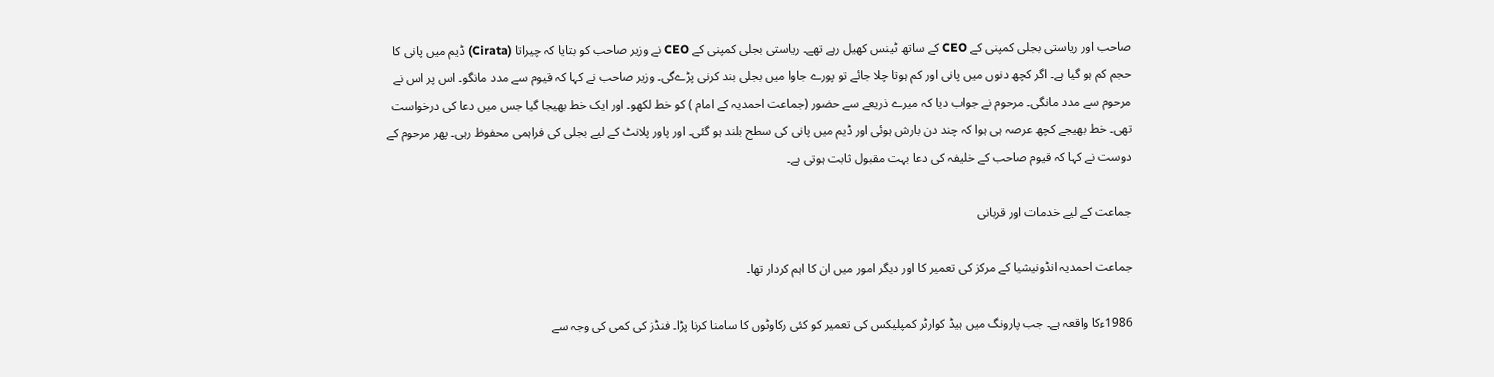صاحب اور ریاستی بجلی کمپنی کے CEO کے ساتھ ٹینس کھیل رہے تھے۔ ریاستی بجلی کمپنی کے CEO نے وزیر صاحب کو بتایا کہ چیراتا (Cirata) ڈیم میں پانی کا حجم کم ہو گیا ہے۔ اگر کچھ دنوں میں پانی اور کم ہوتا چلا جائے تو پورے جاوا میں بجلی بند کرنی پڑےگی۔ وزیر صاحب نے کہا کہ قیوم سے مدد مانگو۔ اس پر اس نے مرحوم سے مدد مانگی۔ مرحوم نے جواب دیا کہ میرے ذریعے سے حضور (جماعت احمدیہ کے امام ) کو خط لکھو۔ اور ایک خط بھیجا گیا جس میں دعا کی درخواست تھی۔ خط بھیجے کچھ عرصہ ہی ہوا کہ چند دن بارش ہوئی اور ڈیم میں پانی کی سطح بلند ہو گئی۔ اور پاور پلانٹ کے لیے بجلی کی فراہمی محفوظ رہی۔ پھر مرحوم کے دوست نے کہا کہ قیوم صاحب کے خلیفہ کی دعا بہت مقبول ثابت ہوتی ہے۔

جماعت کے لیے خدمات اور قربانی

جماعت احمدیہ انڈونیشیا کے مرکز کی تعمیر کا اور دیگر امور میں ان کا اہم کردار تھا۔

1986ءکا واقعہ ہے۔ جب پارونگ میں ہیڈ کوارٹر کمپلیکس کی تعمیر کو کئی رکاوٹوں کا سامنا کرنا پڑا۔ فنڈز کی کمی کی وجہ سے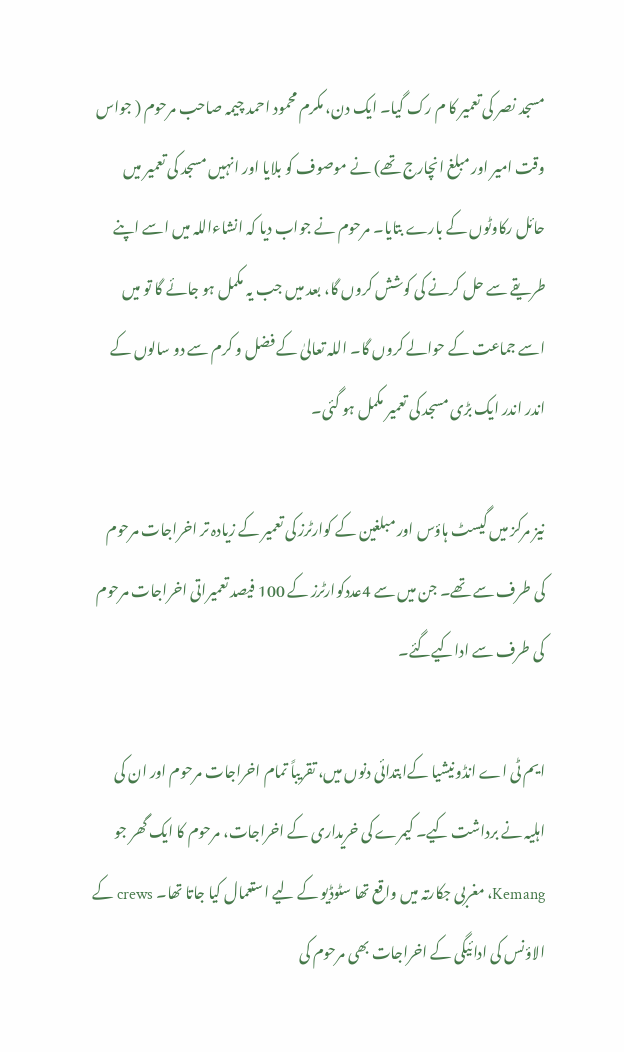مسجد نصر کی تعمیر کا م رک گیا۔ ایک دن، مکرم محمود احمد چیمہ صاحب مرحوم ( جواس وقت امیر اور مبلغ انچارج تھے) نے موصوف کو بلایا اور انہیں مسجد کی تعمیر میں حائل رکاوٹوں کے بارے بتایا۔ مرحوم نے جواب دیا کہ انشاءاللہ میں اسے اپنے طریقے سے حل کرنے کی کوشش کروں گا، بعد میں جب یہ مکمل ہو جائے گا تو میں اسے جماعت کے حوالے کروں گا۔ اللہ تعالیٰ کے فضل و کرم سے دو سالوں کے اندر اندر ایک بڑی مسجد کی تعمیر مکمل ہو گئی۔

نیز مرکز میں گیسٹ ہاؤس اور مبلغین کے کوارٹرز کی تعمیر کے زیادہ تر اخراجات مرحوم کی طرف سے تھے۔ جن میں سے 4عددکوارٹرز کے 100 فیصد تعمیراتی اخراجات مرحوم کی طرف سے اداکیےگئے۔

ایم ٹی اے انڈونیشیا کےابتدائی دنوں میں، تقریباً تمام اخراجات مرحوم اور ان کی اہلیہ نے برداشت کیے۔ کیمرے کی خریداری کے اخراجات، مرحوم کا ایک گھر جو Kemang، مغربی جکارتہ میں واقع تھا سٹوڈیو کے لیے استعمال کیا جاتا تھا۔ crews کے الاؤنس کی ادائیگی کے اخراجات بھی مرحوم کی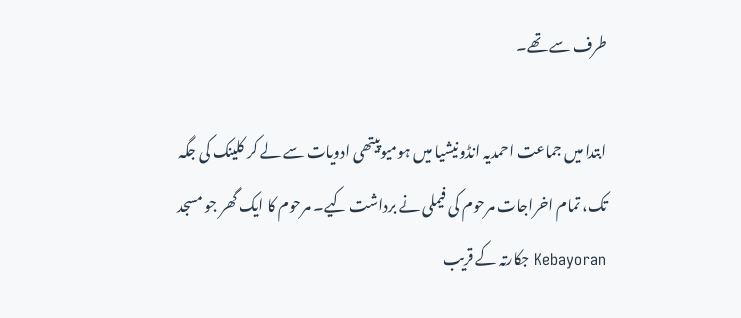طرف سے تھے۔

ابتدا میں جماعت احمدیہ انڈونیشیا میں ہومیوپیتھی ادویات سے لے کر کلینک کی جگہ تک، تمام اخراجات مرحوم کی فیملی نے برداشت کیے۔ مرحوم کا ایک گھر جو مسجد Kebayoran جکارتہ کے قریب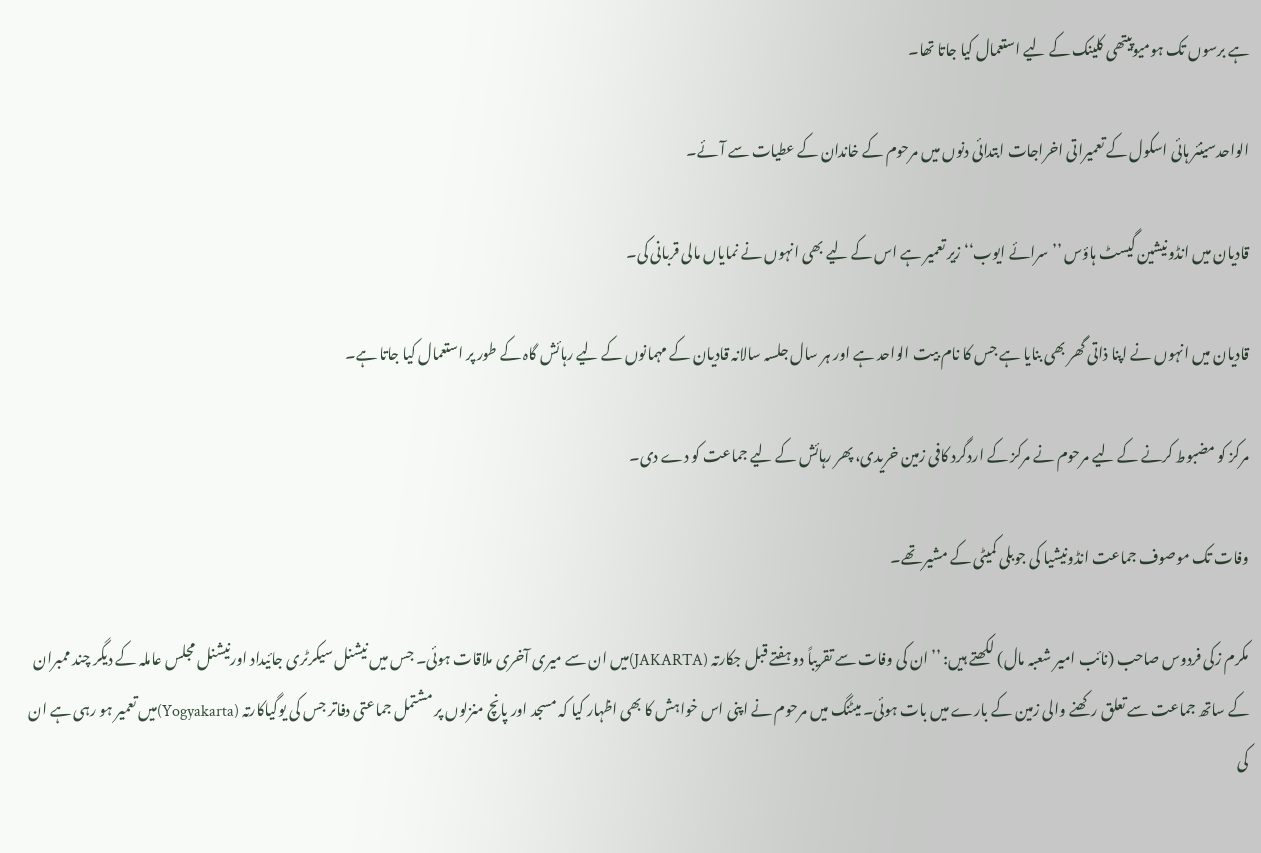ہے برسوں تک ہومیوپیتھی کلینک کے لیے استعمال کیا جاتا تھا۔

الواحدسینئر ہائی اسکول کے تعمیراتی اخراجات ابتدائی دنوں میں مرحوم کے خاندان کے عطیات سے آئے۔

قادیان میں انڈونیشین گیسٹ ہاؤس ’’سرائے ایوب‘‘ زیر تعمیر ہے اس کے لیے بھی انہوں نے نمایاں مالی قربانی کی۔

قادیان میں انہوں نے اپنا ذاتی گھر بھی بنایا ہے جس کا نام بیت الواحد ہے اور ہر سال جلسہ سالانہ قادیان کے مہمانوں کے لیے رہائش گاہ کے طور پر استعمال کیا جاتا ہے۔

مرکز کو مضبوط کرنے کے لیے مرحوم نے مرکز کے اردگرد کافی زمین خریدی، پھر رہائش کے لیے جماعت کو دے دی۔

وفات تک موصوف جماعت انڈونیشیا کی جوبلی کمیٹی کے مشیر تھے۔

مکرم زکی فردوس صاحب (نائب امیر شعبہ مال) لکھتے ہیں: ’’ان کی وفات سے تقریباً دو ہفتے قبل جکارتہ (JAKARTA)میں ان سے میری آخری ملاقات ہوئی۔ جس میں نیشنل سیکرٹری جائیداد اورنیشنل مجلس عاملہ کے دیگر چند ممبران کے ساتھ جماعت سے تعلق رکھنے والی زمین کے بارے میں بات ہوئی۔ میٹنگ میں مرحوم نے اپنی اس خواہش کا بھی اظہار کیا کہ مسجد اور پانچ منزلوں پر مشتمل جماعتی دفاتر جس کی یوگیاکارتہ (Yogyakarta)میں تعمیر ہو رہی ہے ان کی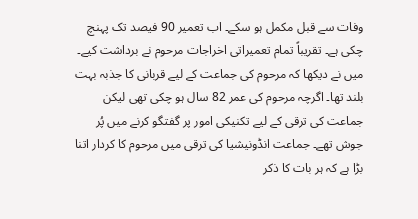وفات سے قبل مکمل ہو سکے۔ اب تعمیر 90 فیصد تک پہنچ چکی ہے۔ تقریباً تمام تعمیراتی اخراجات مرحوم نے برداشت کیے۔ میں نے دیکھا کہ مرحوم کی جماعت کے لیے قربانی کا جذبہ بہت بلند تھا۔ اگرچہ مرحوم کی عمر 82 سال ہو چکی تھی لیکن جماعت کی ترقی کے لیے تکنیکی امور پر گفتگو کرنے میں پُر جوش تھے۔ جماعت انڈونیشیا کی ترقی میں مرحوم کا کردار اتنا بڑا ہے کہ ہر بات کا ذکر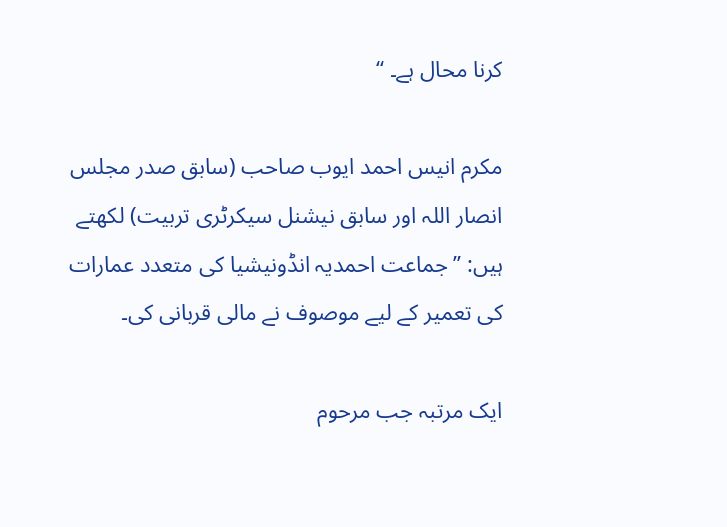کرنا محال ہے۔ ‘‘

مکرم انیس احمد ایوب صاحب (سابق صدر مجلس انصار اللہ اور سابق نیشنل سیکرٹری تربیت) لکھتے ہیں: ’’جماعت احمدیہ انڈونیشیا کی متعدد عمارات کی تعمیر کے لیے موصوف نے مالی قربانی کی۔

ایک مرتبہ جب مرحوم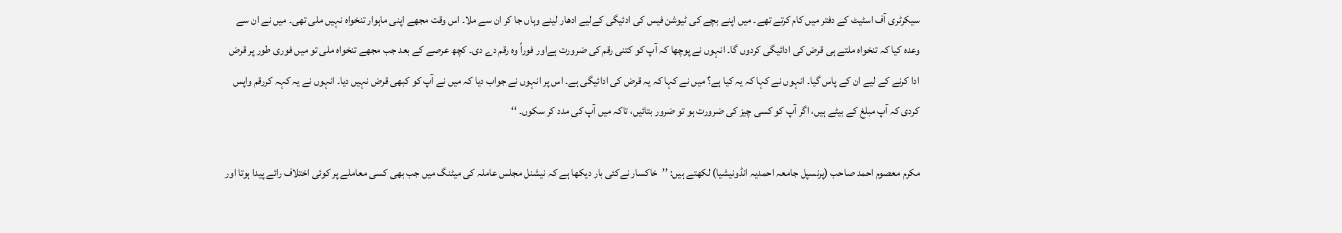سیکرٹری آف اسٹیٹ کے دفتر میں کام کرتے تھے۔ میں اپنے بچے کی ٹیوشن فیس کی ادئیگی کےلیے ادھار لینے وہاں جا کر ان سے ملا۔ اس وقت مجھے اپنی ماہوار تنخواہ نہیں ملی تھی۔ میں نے ان سے وعدہ کیا کہ تنخواہ ملتے ہی قرض کی ادائیگی کردوں گا۔ انہوں نے پوچھا کہ آپ کو کتنی رقم کی ضرورت ہےاور فوراً وہ رقم دے دی۔ کچھ عرصے کے بعد جب مجھے تنخواہ ملی تو میں فوری طور پر قرض ادا کرنے کے لیے ان کے پاس گیا۔ انہوں نے کہا کہ یہ کیا ہے؟ میں نے کہا کہ یہ قرض کی ادائیگی ہے۔ اس پر انہوں نے جواب دیا کہ میں نے آپ کو کبھی قرض نہیں دیا۔ انہوں نے یہ کہہ کررقم واپس کردی کہ آپ مبلغ کے بیٹے ہیں، اگر آپ کو کسی چیز کی ضرورت ہو تو ضرور بتائیں، تاکہ میں آپ کی مدد کر سکوں۔ ‘‘

مکرم معصوم احمد صاحب (پرنسپل جامعہ احمدیہ انڈونیشیا) لکھتے ہیں: ’’خاکسار نےکئی بار دیکھا ہے کہ نیشنل مجلس عاملہ کی میٹنگ میں جب بھی کسی معاملے پر کوئی اختلاف رائے پیدا ہوتا اور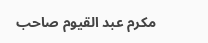مکرم عبد القیوم صاحب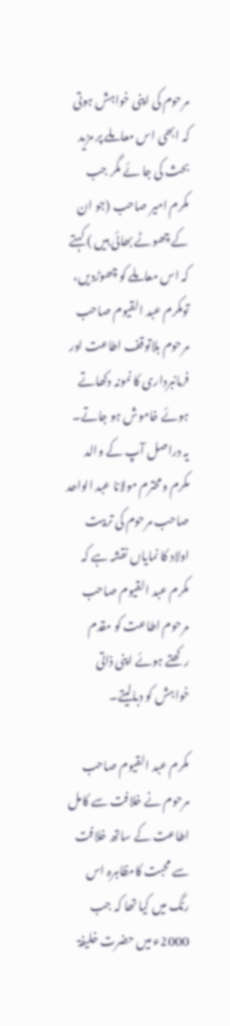مرحوم کی اپنی خواہش ہوتی کہ ابھی اس معاملے پر مزید بحث کی جا ئے مگر جب مکرم امیر صاحب (جو ان کے چھوٹے بھائی ہیں ) کہتے کہ اس معاملے کو چھوڑدیں، تومکرم عبد القیوم صاحب مرحوم بلاتوقف اطاعت اور فرمانبرداری کا نمونہ دکھاتے ہوئے خاموش ہو جاتے۔ یہ دراصل آپ کے والد مکرم ومحترم مولانا عبد الواحد صاحب مرحوم کی تربیت اولاد کا نمایاں نقشہ ہے کہ مکرم عبد القیوم صاحب مرحوم اطاعت کو مقدم رکھتے ہوئے اپنی ذاتی خواہش کو دبالیتے۔

مکرم عبد القیوم صاحب مرحوم نے خلافت سے کامل اطاعت کے ساتھ خلافت سے محبت کامظاہرہ اس رنگ میں کیا تھا کہ جب 2000ء میں حضرت خلیفۃ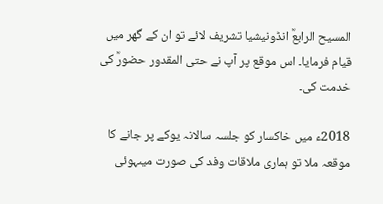المسیح الرابعؒ انڈونیشیا تشریف لائے تو ان کے گھر میں قیام فرمایا۔ اس موقع پر آپ نے حتی المقدور حضورؒ کی خدمت کی۔

2018ء میں خاکسار کو جلسہ سالانہ یوکے پر جانے کا موقعہ ملا تو ہماری ملاقات وفد کی صورت میںہوئی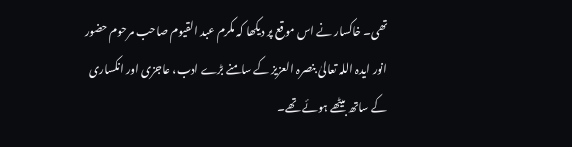تھی۔ خاکسار نے اس موقع پر دیکھا کہ مکرم عبد القیوم صاحب مرحوم حضور انور ایدہ اللہ تعالیٰ بنصرہ العزیز کے سامنے بڑے ادب، عاجزی اور انکساری کے ساتھ بیٹھے ہوئے تھے۔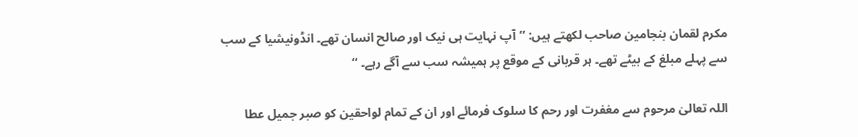مکرم لقمان بنجامین صاحب لکھتے ہیں: ’’آپ نہایت ہی نیک اور صالح انسان تھے۔ انڈونیشیا کے سب سے پہلے مبلغ کے بیٹے تھے۔ ہر قربانی کے موقع پر ہمیشہ سب سے آگے رہے۔ ‘‘

اللہ تعالیٰ مرحوم سے مغفرت اور رحم کا سلوک فرمائے اور ان کے تمام لواحقین کو صبر جمیل عطا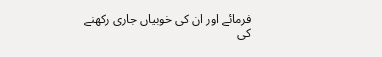فرمائے اور ان کی خوبیاں جاری رکھنے کی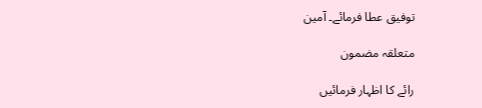توفیق عطا فرمائے۔ آمین

متعلقہ مضمون

رائے کا اظہار فرمائیں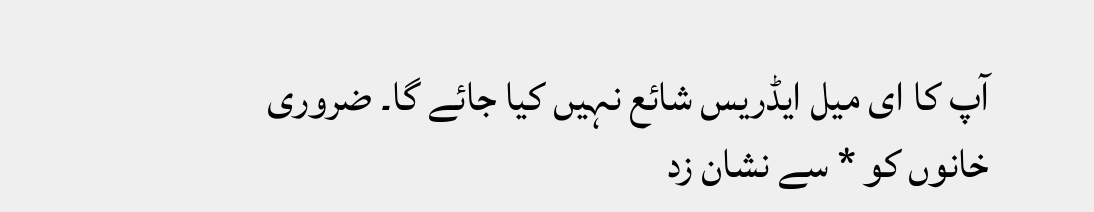آپ کا ای میل ایڈریس شائع نہیں کیا جائے گا۔ ضروری خانوں کو * سے نشان زد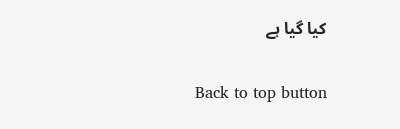کیا گیا ہے

Back to top button